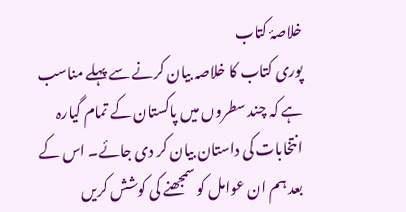خلاصۂ کتاب
پوری کتاب کا خلاصہ بیان کرنے سے پہلے مناسب ہے کہ چند سطروں میں پاکستان کے تمام گیارہ انتخابات کی داستان بیان کر دی جائے۔ اس کے بعد ہم ان عوامل کو سمجھنے کی کوشش کریں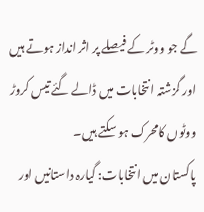گے جو ووٹر کے فیصلے پر اثر انداز ہوتے ہیں اور گزشتہ انتخابات میں ڈالے گئے تیس کروڑ ووٹوں کامحرک ہو سکتے ہیں۔
پاکستان میں انتخابات: گیارہ داستانیں اور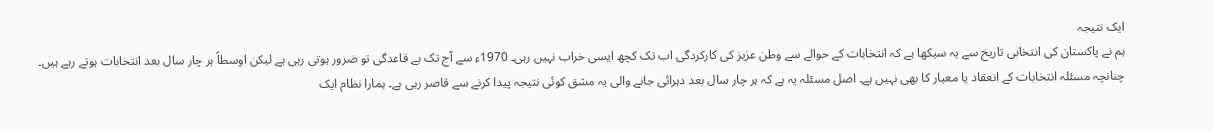ایک نتیجہ
ہم نے پاکستان کی انتخابی تاریخ سے یہ سیکھا ہے کہ انتخابات کے حوالے سے وطن عزیز کی کارکردگی اب تک کچھ ایسی خراب نہیں رہی۔ 1970ء سے آج تک بے قاعدگی تو ضرور ہوتی رہی ہے لیکن اوسطاً ہر چار سال بعد انتخابات ہوتے رہے ہیں۔ چنانچہ مسئلہ انتخابات کے انعقاد یا معیار کا بھی نہیں ہے۔ اصل مسئلہ یہ ہے کہ ہر چار سال بعد دہرائی جانے والی یہ مشق کوئی نتیجہ پیدا کرنے سے قاصر رہی ہے۔ ہمارا نظام ایک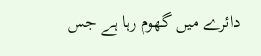دائرے میں گھوم رہا ہے جس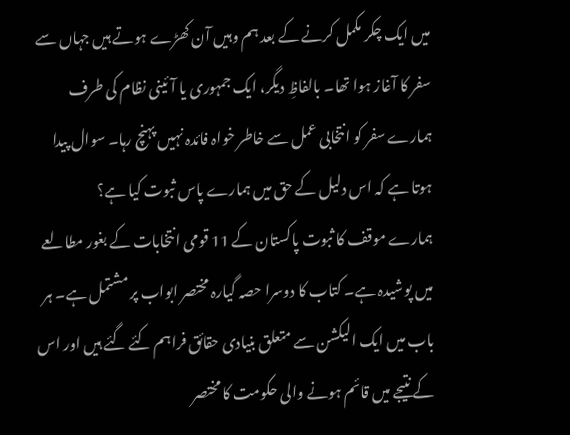میں ایک چکر مکمل کرنے کے بعد ہم وہیں آن کھڑے ہوتے ہیں جہاں سے سفر کا آغاز ہوا تھا۔ بالفاظِ دیگر، ایک جمہوری یا آئینی نظام کی طرف ہمارے سفر کو انتخابی عمل سے خاطر خواہ فائدہ نہیں پہنچ رہا۔ سوال پیدا ہوتا ہے کہ اس دلیل کے حق میں ہمارے پاس ثبوت کیا ہے؟
ہمارے موقف کا ثبوت پاکستان کے 11 قومی انتخابات کے بغور مطالعے میں پوشیدہ ہے۔ کتاب کا دوسرا حصہ گیارہ مختصر ابواب پر مشتمل ہے۔ ہر باب میں ایک الیکشن سے متعلق بنیادی حقائق فراہم کئے گئے ہیں اور اس کے نتیجے میں قائم ہونے والی حکومت کا مختصر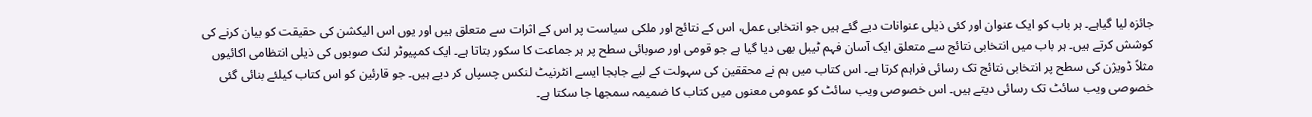جائزہ لیا گیاہے۔ ہر باب کو ایک عنوان اور کئی ذیلی عنوانات دیے گئے ہیں جو انتخابی عمل، اس کے نتائج اور ملکی سیاست پر اس کے اثرات سے متعلق ہیں اور یوں اس الیکشن کی حقیقت کو بیان کرنے کی کوشش کرتے ہیں۔ ہر باب میں انتخابی نتائج سے متعلق ایک آسان فہم ٹیبل بھی دیا گیا ہے جو قومی اور صوبائی سطح پر ہر جماعت کا سکور بتاتا ہے۔ ایک کمپیوٹر لنک صوبوں کی ذیلی انتظامی اکائیوں مثلاً ڈویژن کی سطح پر انتخابی نتائج تک رسائی فراہم کرتا ہے۔ اس کتاب میں ہم نے محققین کی سہولت کے لیے جابجا ایسے انٹرنیٹ لنکس چسپاں کر دیے ہیں۔ جو قارئین کو اس کتاب کیلئے بنائی گئی خصوصی ویب سائٹ تک رسائی دیتے ہیں۔ اس خصوصی ویب سائٹ کو عمومی معنوں میں کتاب کا ضمیمہ سمجھا جا سکتا ہے۔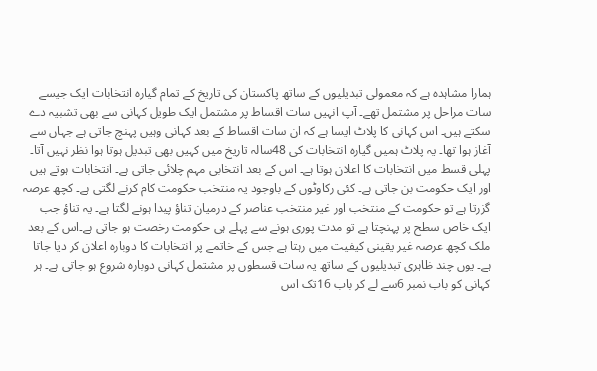ہمارا مشاہدہ ہے کہ معمولی تبدیلیوں کے ساتھ پاکستان کی تاریخ کے تمام گیارہ انتخابات ایک جیسے سات مراحل پر مشتمل تھے۔ آپ انہیں سات اقساط پر مشتمل ایک طویل کہانی سے بھی تشبیہ دے سکتے ہیں۔ اس کہانی کا پلاٹ ایسا ہے کہ ان سات اقساط کے بعد کہانی وہیں پہنچ جاتی ہے جہاں سے آغاز ہوا تھا۔ یہ پلاٹ ہمیں گیارہ انتخابات کی 48سالہ تاریخ میں کہیں بھی تبدیل ہوتا ہوا نظر نہیں آتا۔ پہلی قسط میں انتخابات کا اعلان ہوتا ہے۔ اس کے بعد انتخابی مہم چلائی جاتی ہے۔ انتخابات ہوتے ہیں اور ایک حکومت بن جاتی ہے۔ کئی رکاوٹوں کے باوجود یہ منتخب حکومت کام کرنے لگتی ہے۔ کچھ عرصہ گزرتا ہے تو حکومت کے منتخب اور غیر منتخب عناصر کے درمیان تناؤ پیدا ہونے لگتا ہے۔ یہ تناؤ جب ایک خاص سطح پر پہنچتا ہے تو مدت پوری ہونے سے پہلے ہی حکومت رخصت ہو جاتی ہے۔اس کے بعد ملک کچھ عرصہ غیر یقینی کیفیت میں رہتا ہے جس کے خاتمے پر انتخابات کا دوبارہ اعلان کر دیا جاتا ہے۔ یوں چند ظاہری تبدیلیوں کے ساتھ یہ سات قسطوں پر مشتمل کہانی دوبارہ شروع ہو جاتی ہے۔ ہر کہانی کو باب نمبر 6سے لے کر باب 16تک اس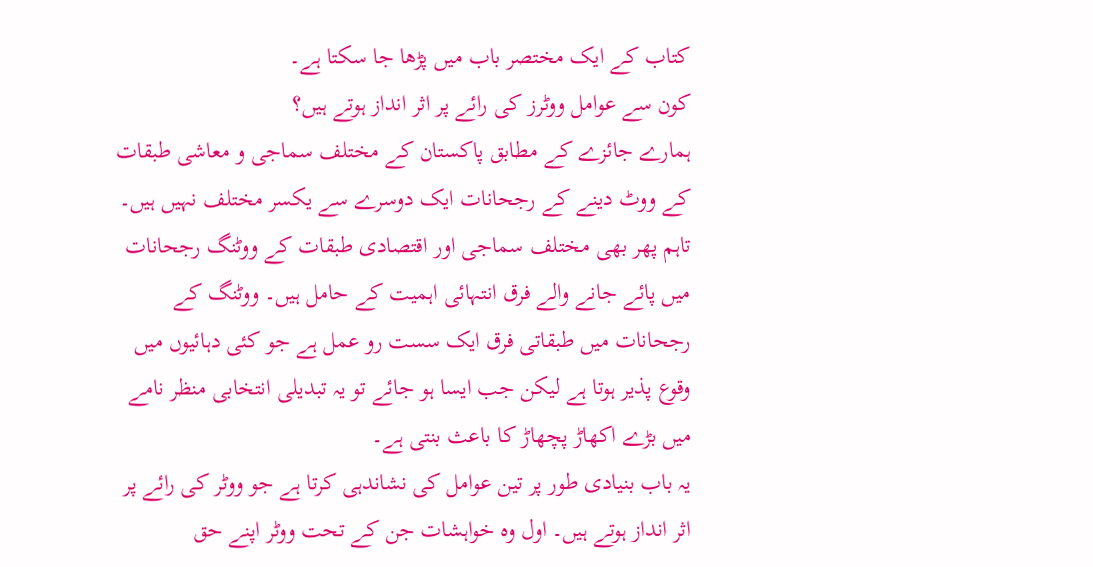کتاب کے ایک مختصر باب میں پڑھا جا سکتا ہے۔
کون سے عوامل ووٹرز کی رائے پر اثر انداز ہوتے ہیں؟
ہمارے جائزے کے مطابق پاکستان کے مختلف سماجی و معاشی طبقات کے ووٹ دینے کے رجحانات ایک دوسرے سے یکسر مختلف نہیں ہیں۔ تاہم پھر بھی مختلف سماجی اور اقتصادی طبقات کے ووٹنگ رجحانات میں پائے جانے والے فرق انتہائی اہمیت کے حامل ہیں۔ ووٹنگ کے رجحانات میں طبقاتی فرق ایک سست رو عمل ہے جو کئی دہائیوں میں وقوع پذیر ہوتا ہے لیکن جب ایسا ہو جائے تو یہ تبدیلی انتخابی منظر نامے میں بڑے اکھاڑ پچھاڑ کا باعث بنتی ہے۔
یہ باب بنیادی طور پر تین عوامل کی نشاندہی کرتا ہے جو ووٹر کی رائے پر اثر انداز ہوتے ہیں۔ اول وہ خواہشات جن کے تحت ووٹر اپنے حق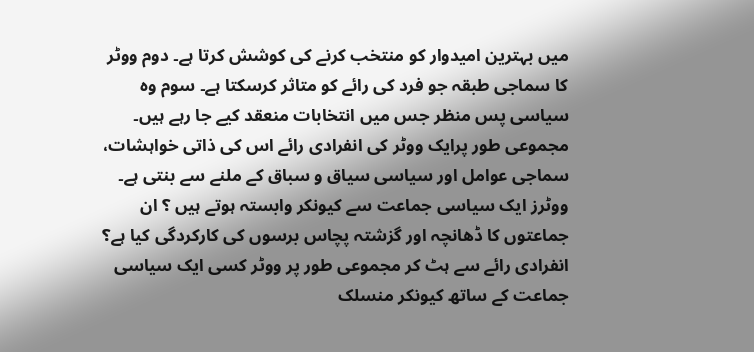میں بہترین امیدوار کو منتخب کرنے کی کوشش کرتا ہے۔ دوم ووٹر کا سماجی طبقہ جو فرد کی رائے کو متاثر کرسکتا ہے۔ سوم وہ سیاسی پس منظر جس میں انتخابات منعقد کیے جا رہے ہیں۔ مجموعی طور پرایک ووٹر کی انفرادی رائے اس کی ذاتی خواہشات، سماجی عوامل اور سیاسی سیاق و سباق کے ملنے سے بنتی ہے۔
ووٹرز ایک سیاسی جماعت سے کیونکر وابستہ ہوتے ہیں ؟ ان جماعتوں کا ڈھانچہ اور گزشتہ پچاس برسوں کی کارکردگی کیا ہے؟
انفرادی رائے سے ہٹ کر مجموعی طور پر ووٹر کسی ایک سیاسی جماعت کے ساتھ کیونکر منسلک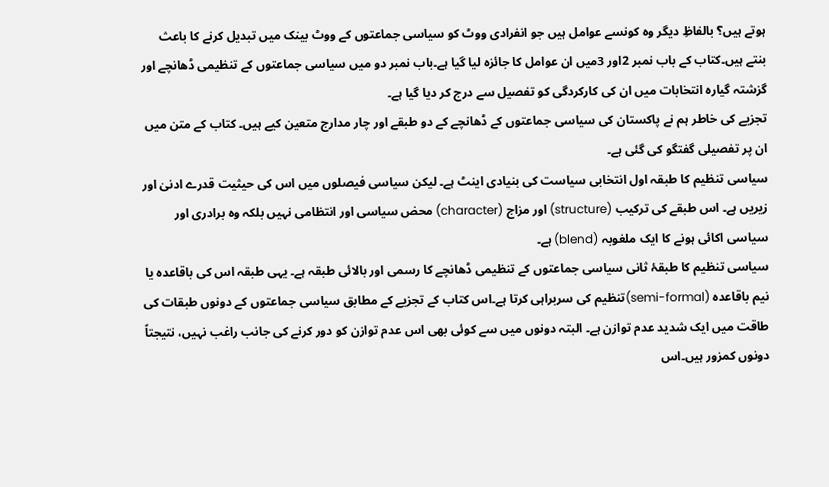ہوتے ہیں؟ بالفاظِ دیگر وہ کونسے عوامل ہیں جو انفرادی ووٹ کو سیاسی جماعتوں کے ووٹ بینک میں تبدیل کرنے کا باعث بنتے ہیں۔کتاب کے باب نمبر 2اور 3میں ان عوامل کا جائزہ لیا گیا ہے۔باب نمبر دو میں سیاسی جماعتوں کے تنظیمی ڈھانچے اور گزشتہ گیارہ انتخابات میں ان کی کارکردگی کو تفصیل سے درج کر دیا گیا ہے۔
تجزیے کی خاطر ہم نے پاکستان کی سیاسی جماعتوں کے ڈھانچے کے دو طبقے اور چار مدارج متعین کیے ہیں۔ کتاب کے متن میں ان پر تفصیلی گفتگو کی گئی ہے۔
سیاسی تنظیم کا طبقہ اول انتخابی سیاست کی بنیادی اینٹ ہے۔ لیکن سیاسی فیصلوں میں اس کی حیثیت قدرے ادنیٰ اور زیریں ہے۔ اس طبقے کی ترکیب (structure) اور مزاج (character) محض سیاسی اور انتظامی نہیں بلکہ وہ برادری اور سیاسی اکائی ہونے کا ایک ملغوبہ (blend) ہے۔
سیاسی تنظیم کا طبقۂ ثانی سیاسی جماعتوں کے تنظیمی ڈھانچے کا رسمی اور بالائی طبقہ ہے۔ یہی طبقہ اس کی باقاعدہ یا نیم باقاعدہ (semi-formal)تنظیم کی سربراہی کرتا ہے۔اس کتاب کے تجزیے کے مطابق سیاسی جماعتوں کے دونوں طبقات کی طاقت میں ایک شدید عدم توازن ہے۔ البتہ دونوں میں سے کوئی بھی اس عدم توازن کو دور کرنے کی جانب راغب نہیں، نتیجتاً دونوں کمزور ہیں۔اس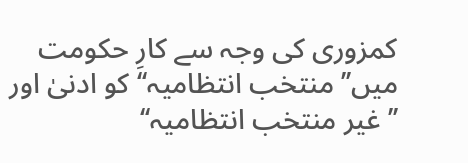کمزوری کی وجہ سے کارِ حکومت میں’’منتخب انتظامیہ‘‘کو ادنیٰ اور ’’غیر منتخب انتظامیہ‘‘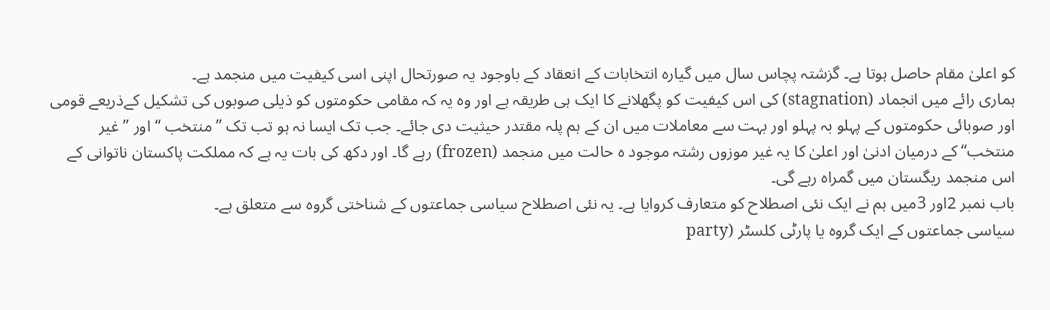کو اعلیٰ مقام حاصل ہوتا ہے۔ گزشتہ پچاس سال میں گیارہ انتخابات کے انعقاد کے باوجود یہ صورتحال اپنی اسی کیفیت میں منجمد ہے۔
ہماری رائے میں انجماد (stagnation) کی اس کیفیت کو پگھلانے کا ایک ہی طریقہ ہے اور وہ یہ کہ مقامی حکومتوں کو ذیلی صوبوں کی تشکیل کےذریعے قومی اور صوبائی حکومتوں کے پہلو بہ پہلو اور بہت سے معاملات میں ان کے ہم پلہ مقتدر حیثیت دی جائے۔ جب تک ایسا نہ ہو تب تک ’’منتخب ‘‘ اور ’’غیر منتخب‘‘ کے درمیان ادنیٰ اور اعلیٰ کا یہ غیر موزوں رشتہ موجود ہ حالت میں منجمد (frozen) رہے گا۔ اور دکھ کی بات یہ ہے کہ مملکت پاکستان ناتوانی کے اس منجمد ریگستان میں گمراہ رہے گی۔
باب نمبر 2اور 3میں ہم نے ایک نئی اصطلاح کو متعارف کروایا ہے۔ یہ نئی اصطلاح سیاسی جماعتوں کے شناختی گروہ سے متعلق ہے۔
سیاسی جماعتوں کے ایک گروہ یا پارٹی کلسٹر (party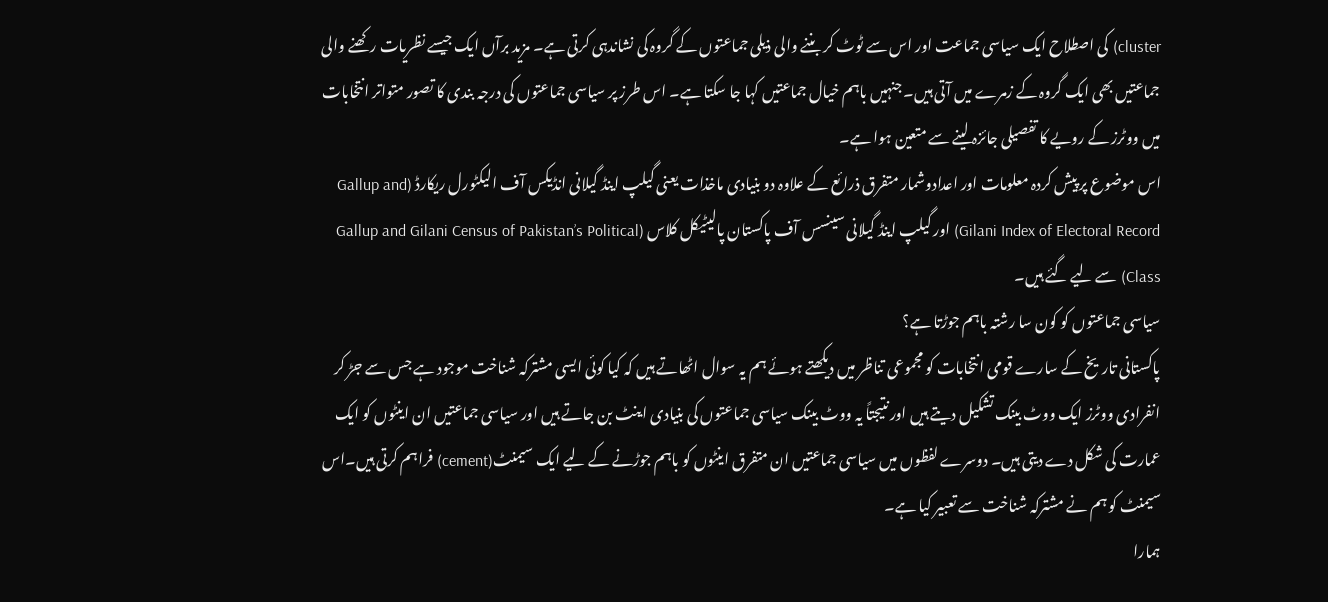cluster) کی اصطلاح ایک سیاسی جماعت اور اس سے ٹوٹ کر بننے والی ذیلی جماعتوں کے گروہ کی نشاندہی کرتی ہے۔ مزید برآں ایک جیسے نظریات رکھنے والی جماعتیں بھی ایک گروہ کے زمرے میں آتی ہیں۔ جنہیں باہم خیال جماعتیں کہا جا سکتا ہے۔ اس طرز پر سیاسی جماعتوں کی درجہ بندی کا تصور متواتر انتخابات میں ووٹرز کے رویے کا تفصیلی جائزہ لینے سے متعین ہوا ہے۔
اس موضوع پر پیش کردہ معلومات اور اعدادوشمار متفرق ذرائع کے علاوہ دو بنیادی ماخذات یعنی گیلپ اینڈ گیلانی انڈیکس آف الیکٹورل ریکارڈ (Gallup and Gilani Index of Electoral Record) اور گیلپ اینڈ گیلانی سینسس آف پاکستان پالیٹیکل کلاس (Gallup and Gilani Census of Pakistan’s Political Class) سے لیے گئے ہیں۔
سیاسی جماعتوں کو کون سا رشتہ باہم جوڑتا ہے؟
پاکستانی تاریخ کے سارے قومی انتخابات کو مجموعی تناظر میں دیکھتے ہوئے ہم یہ سوال اٹھاتے ہیں کہ کیا کوئی ایسی مشترکہ شناخت موجود ہے جس سے جڑ کر انفرادی ووٹرز ایک ووٹ بینک تشکیل دیتے ہیں اور نتیجتاً یہ ووٹ بینک سیاسی جماعتوں کی بنیادی اینٹ بن جاتے ہیں اور سیاسی جماعتیں ان اینٹوں کو ایک عمارت کی شکل دے دیتی ہیں۔ دوسرے لفظوں میں سیاسی جماعتیں ان متفرق اینٹوں کو باہم جوڑنے کے لیے ایک سیمنٹ(cement) فراہم کرتی ہیں۔اس سیمنٹ کو ہم نے مشترکہ شناخت سے تعبیر کیا ہے۔
ہمارا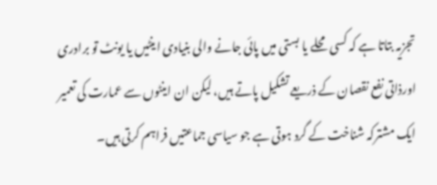تجزیہ بتاتا ہے کہ کسی محلے یا بستی میں پائی جانے والی بنیادی اینٹیں یا یونٹ تو برادری اورذاتی نفع نقصان کے ذریعے تشکیل پاتے ہیں، لیکن ان اینٹوں سے عمارت کی تعمیر ایک مشترکہ شناخت کے گرد ہوتی ہے جو سیاسی جماعتیں فراہم کرتی ہیں۔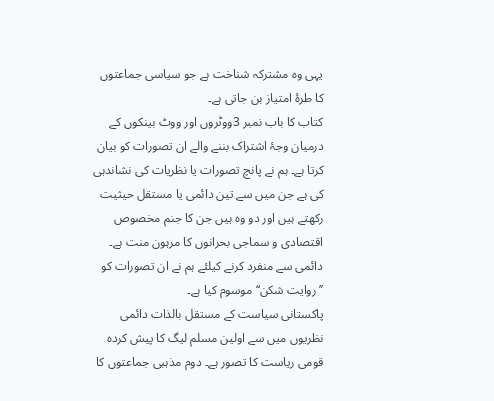یہی وہ مشترکہ شناخت ہے جو سیاسی جماعتوں کا طرۂ امتیاز بن جاتی ہے۔
کتاب کا باب نمبر 3ووٹروں اور ووٹ بینکوں کے درمیان وجۂ اشتراک بننے والے ان تصورات کو بیان کرتا ہے۔ ہم نے پانچ تصورات یا نظریات کی نشاندہی کی ہے جن میں سے تین دائمی یا مستقل حیثیت رکھتے ہیں اور دو وہ ہیں جن کا جنم مخصوص اقتصادی و سماجی بحرانوں کا مرہون منت ہے۔ دائمی سے منفرد کرنے کیلئے ہم نے ان تصورات کو ’’روایت شکن‘‘ موسوم کیا ہے۔
پاکستانی سیاست کے مستقل بالذات دائمی نظریوں میں سے اولین مسلم لیگ کا پیش کردہ قومی ریاست کا تصور ہے۔ دوم مذہبی جماعتوں کا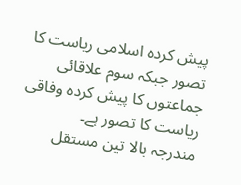پیش کردہ اسلامی ریاست کا تصور جبکہ سوم علاقائی جماعتوں کا پیش کردہ وفاقی ریاست کا تصور ہے۔
مندرجہ بالا تین مستقل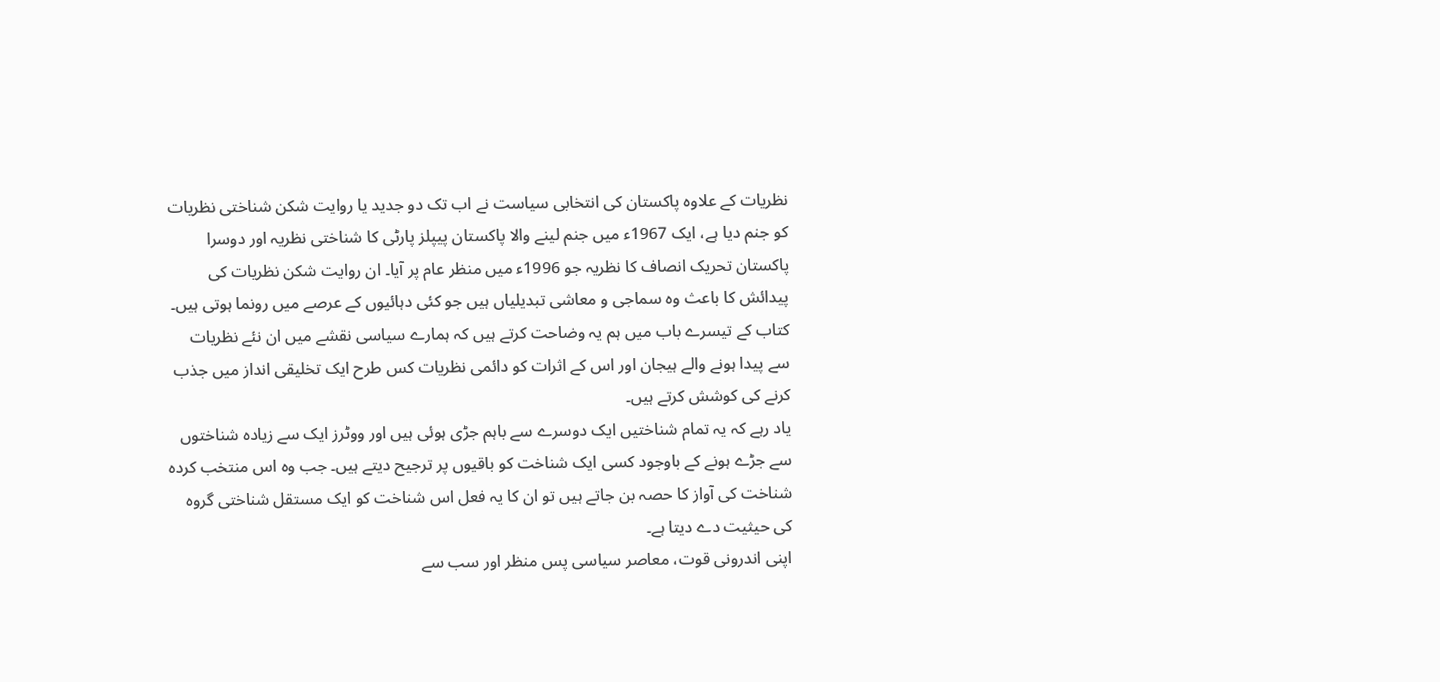نظریات کے علاوہ پاکستان کی انتخابی سیاست نے اب تک دو جدید یا روایت شکن شناختی نظریات کو جنم دیا ہے، ایک 1967ء میں جنم لینے والا پاکستان پیپلز پارٹی کا شناختی نظریہ اور دوسرا پاکستان تحریک انصاف کا نظریہ جو 1996ء میں منظر عام پر آیا۔ ان روایت شکن نظریات کی پیدائش کا باعث وہ سماجی و معاشی تبدیلیاں ہیں جو کئی دہائیوں کے عرصے میں رونما ہوتی ہیں۔ کتاب کے تیسرے باب میں ہم یہ وضاحت کرتے ہیں کہ ہمارے سیاسی نقشے میں ان نئے نظریات سے پیدا ہونے والے ہیجان اور اس کے اثرات کو دائمی نظریات کس طرح ایک تخلیقی انداز میں جذب کرنے کی کوشش کرتے ہیں۔
یاد رہے کہ یہ تمام شناختیں ایک دوسرے سے باہم جڑی ہوئی ہیں اور ووٹرز ایک سے زیادہ شناختوں سے جڑے ہونے کے باوجود کسی ایک شناخت کو باقیوں پر ترجیح دیتے ہیں۔ جب وہ اس منتخب کردہ شناخت کی آواز کا حصہ بن جاتے ہیں تو ان کا یہ فعل اس شناخت کو ایک مستقل شناختی گروہ کی حیثیت دے دیتا ہے۔
اپنی اندرونی قوت، معاصر سیاسی پس منظر اور سب سے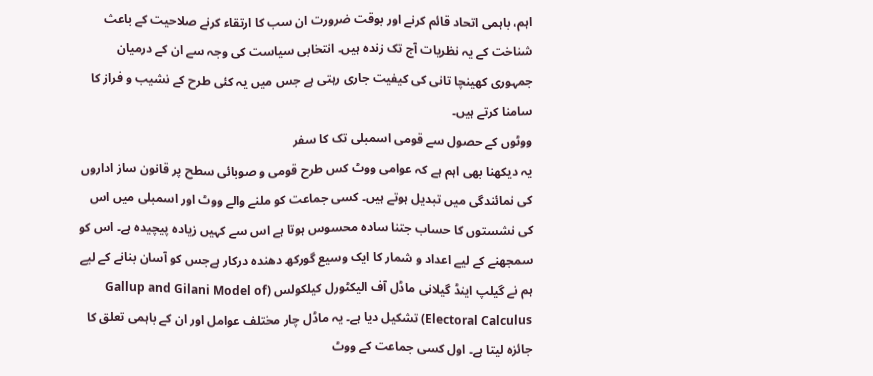اہم، باہمی اتحاد قائم کرنے اور بوقت ضرورت ان سب کا ارتقاء کرنے صلاحیت کے باعث شناخت کے یہ نظریات آج تک زندہ ہیں۔ انتخابی سیاست کی وجہ سے ان کے درمیان جمہوری کھینچا تانی کی کیفیت جاری رہتی ہے جس میں یہ کئی طرح کے نشیب و فراز کا سامنا کرتے ہیں۔
ووٹوں کے حصول سے قومی اسمبلی تک کا سفر
یہ دیکھنا بھی اہم ہے کہ عوامی ووٹ کس طرح قومی و صوبائی سطح پر قانون ساز اداروں کی نمائندگی میں تبدیل ہوتے ہیں۔ کسی جماعت کو ملنے والے ووٹ اور اسمبلی میں اس کی نشستوں کا حساب جتنا سادہ محسوس ہوتا ہے اس سے کہیں زیادہ پیچیدہ ہے۔ اس کو سمجھنے کے لیے اعداد و شمار کا ایک وسیع گورکھ دھندہ درکار ہےجس کو آسان بنانے کے لیے ہم نے گیلپ اینڈ گیلانی ماڈل آف الیکٹورل کیلکولس (Gallup and Gilani Model of Electoral Calculus) تشکیل دیا ہے۔ یہ ماڈل چار مختلف عوامل اور ان کے باہمی تعلق کا جائزہ لیتا ہے۔ اول کسی جماعت کے ووٹ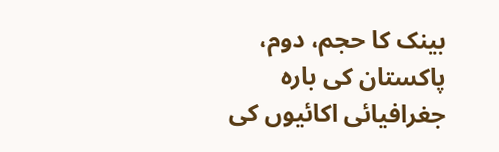بینک کا حجم، دوم، پاکستان کی بارہ جغرافیائی اکائیوں کی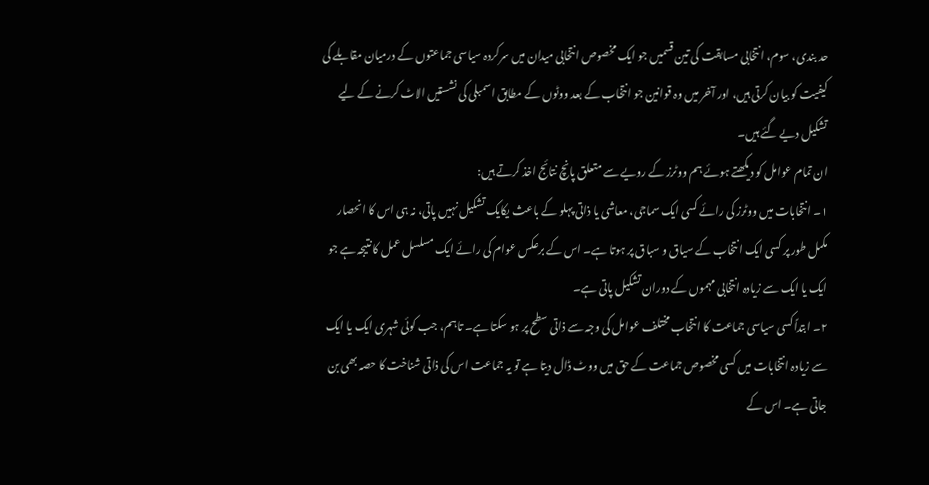حد بندی، سوم، انتخابی مسابقت کی تین قسمیں جو ایک مخصوص انتخابی میدان میں سرکردہ سیاسی جماعتوں کے درمیان مقابلے کی کیفیت کو بیان کرتی ہیں، اور آخر میں وہ قوانین جو انتخاب کے بعد ووٹوں کے مطابق اسمبلی کی نشستیں الاٹ کرنے کے لیے تشکیل دیے گئے ہیں۔
ان تمام عوامل کو دیکھتے ہوئے ہم ووٹرز کے رویے سے متعلق پانچ نتائج اخذ کرتے ہیں:
۱۔ انتخابات میں ووٹرز کی رائے کسی ایک سماجی، معاشی یا ذاتی پہلو کے باعث یکایک تشکیل نہیں پاتی، نہ ہی اس کا انحصار مکمل طور پر کسی ایک انتخاب کے سیاق و سباق پر ہوتا ہے۔ اس کے برعکس عوام کی رائے ایک مسلسل عمل کا نتیجہ ہے جو ایک یا ایک سے زیادہ انتخابی مہموں کے دوران تشکیل پاتی ہے۔
۲۔ ابتداً کسی سیاسی جماعت کا انتخاب مختلف عوامل کی وجہ سے ذاتی سطح پر ہو سکتا ہے۔ تاہم، جب کوئی شہری ایک یا ایک سے زیادہ انتخابات میں کسی مخصوص جماعت کے حق میں ووٹ ڈال دیتا ہے تو یہ جماعت اس کی ذاتی شناخت کا حصہ بھی بن جاتی ہے۔ اس کے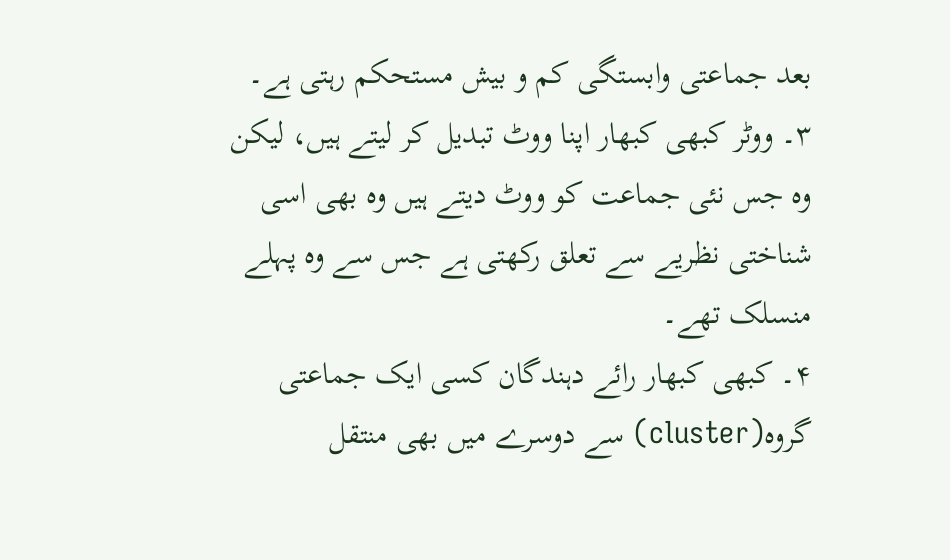بعد جماعتی وابستگی کم و بیش مستحکم رہتی ہے۔
۳۔ ووٹر کبھی کبھار اپنا ووٹ تبدیل کر لیتے ہیں، لیکن وہ جس نئی جماعت کو ووٹ دیتے ہیں وہ بھی اسی شناختی نظریے سے تعلق رکھتی ہے جس سے وہ پہلے منسلک تھے۔
۴۔ کبھی کبھار رائے دہندگان کسی ایک جماعتی گروہ(cluster) سے دوسرے میں بھی منتقل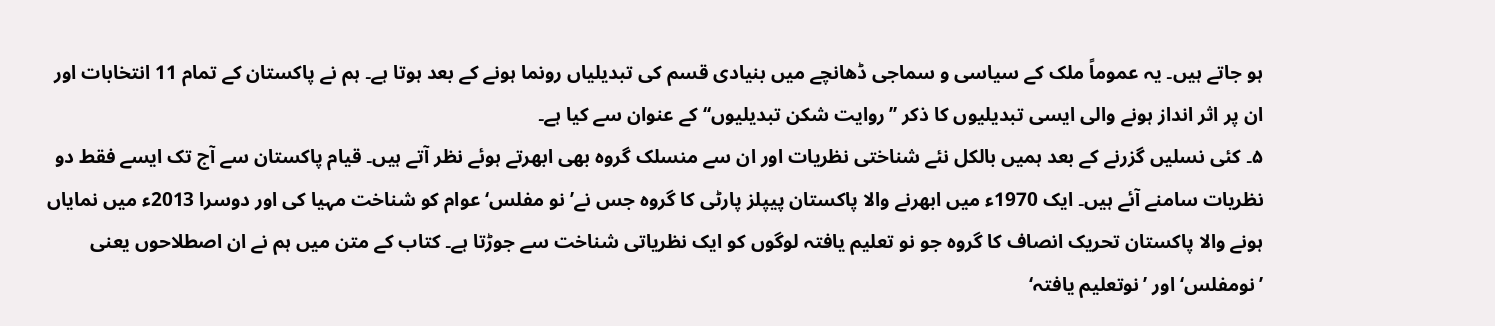ہو جاتے ہیں۔ یہ عموماً ملک کے سیاسی و سماجی ڈھانچے میں بنیادی قسم کی تبدیلیاں رونما ہونے کے بعد ہوتا ہے۔ ہم نے پاکستان کے تمام 11 انتخابات اور ان پر اثر انداز ہونے والی ایسی تبدیلیوں کا ذکر ’’روایت شکن تبدیلیوں‘‘ کے عنوان سے کیا ہے۔
۵۔ کئی نسلیں گزرنے کے بعد ہمیں بالکل نئے شناختی نظریات اور ان سے منسلک گروہ بھی ابھرتے ہوئے نظر آتے ہیں۔ قیام پاکستان سے آج تک ایسے فقط دو نظریات سامنے آئے ہیں۔ ایک 1970ء میں ابھرنے والا پاکستان پیپلز پارٹی کا گروہ جس نے’ نو مفلس‘ عوام کو شناخت مہیا کی اور دوسرا 2013ء میں نمایاں ہونے والا پاکستان تحریک انصاف کا گروہ جو نو تعلیم یافتہ لوگوں کو ایک نظریاتی شناخت سے جوڑتا ہے۔ کتاب کے متن میں ہم نے ان اصطلاحوں یعنی ’نومفلس‘ اور ’نوتعلیم یافتہ‘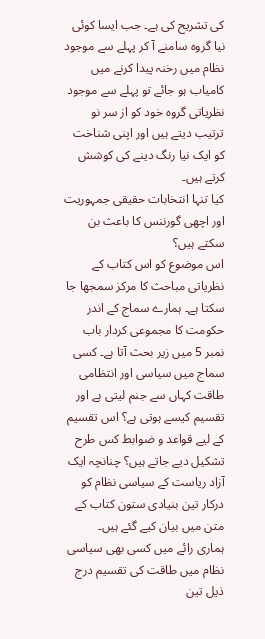کی تشریح کی ہے۔ جب ایسا کوئی نیا گروہ سامنے آ کر پہلے سے موجود نظام میں رخنہ پیدا کرنے میں کامیاب ہو جائے تو پہلے سے موجود نظریاتی گروہ خود کو از سر نو ترتیب دیتے ہیں اور اپنی شناخت کو ایک نیا رنگ دینے کی کوشش کرتے ہیں۔
کیا تنہا انتخابات حقیقی جمہوریت اور اچھی گورننس کا باعث بن سکتے ہیں؟
اس موضوع کو اس کتاب کے نظریاتی مباحث کا مرکز سمجھا جا سکتا ہے۔ ہمارے سماج کے اندر حکومت کا مجموعی کردار باب نمبر 5 میں زیر بحث آتا ہے۔ کسی سماج میں سیاسی اور انتظامی طاقت کہاں سے جنم لیتی ہے اور تقسیم کیسے ہوتی ہے؟ اس تقسیم کے لیے قواعد و ضوابط کس طرح تشکیل دیے جاتے ہیں؟ چنانچہ ایک آزاد ریاست کے سیاسی نظام کو درکار تین بنیادی ستون کتاب کے متن میں بیان کیے گئے ہیں۔
ہماری رائے میں کسی بھی سیاسی نظام میں طاقت کی تقسیم درج ذیل تین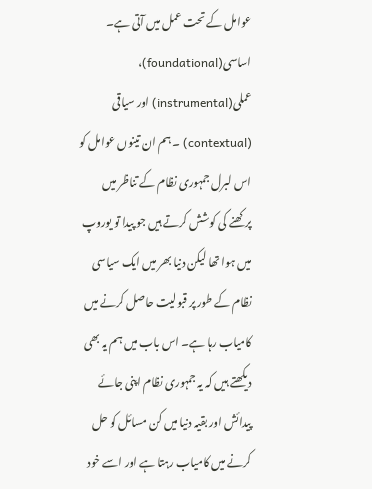عوامل کے تحت عمل میں آتی ہے۔ اساسی(foundational)، عملی(instrumental) اور سیاقی (contextual) ۔ ہم ان تینوں عوامل کو اس لبرل جمہوری نظام کے تناظر میں پرکھنے کی کوشش کرتے ہیں جو پیدا تو یوروپ میں ہوا تھا لیکن دنیا بھر میں ایک سیاسی نظام کے طور پر قبولیت حاصل کرنے میں کامیاب رہا ہے۔ اس باب میں ہم یہ بھی دیکھتے ہیں کہ یہ جمہوری نظام اپنی جائے پیدائش اور بقیہ دنیا میں کن مسائل کو حل کرنے میں کامیاب رہتا ہے اور اسے خود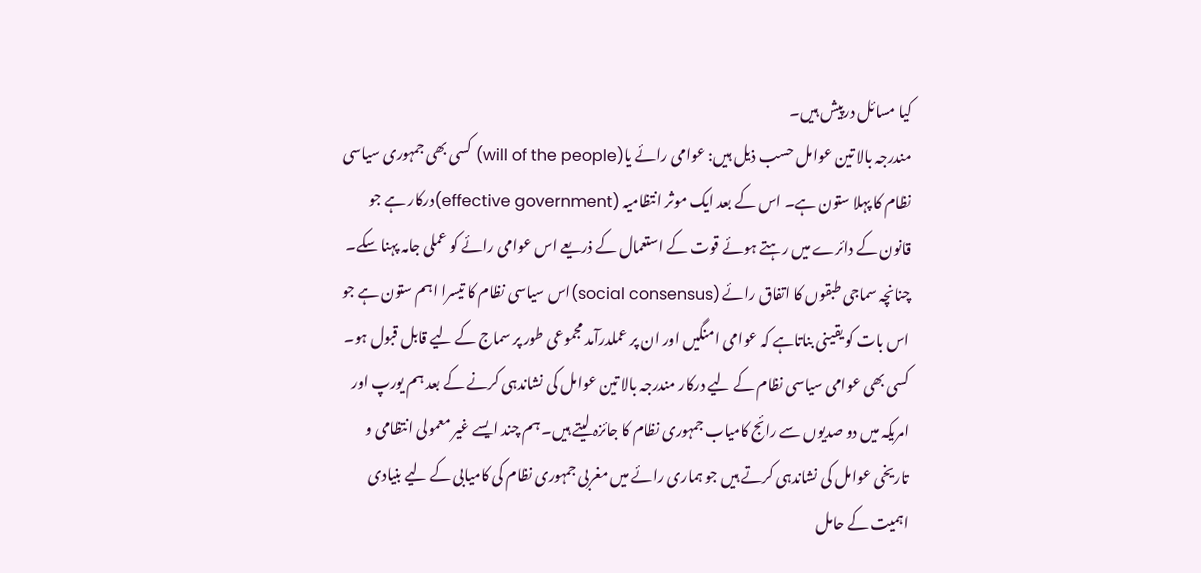کیا مسائل درپیش ہیں۔
مندرجہ بالا تین عوامل حسب ذیل ہیں: عوامی رائے یا(will of the people) کسی بھی جمہوری سیاسی نظام کا پہلا ستون ہے۔ اس کے بعد ایک موثر انتظامیہ (effective government)درکار ہے جو قانون کے دائرے میں رہتے ہوئے قوت کے استعمال کے ذریعے اس عوامی رائے کو عملی جامہ پہنا سکے۔ چنانچہ سماجی طبقوں کا اتفاق رائے (social consensus)اس سیاسی نظام کا تیسرا اہم ستون ہے جو اس بات کو یقینی بناتاہے کہ عوامی امنگیں اور ان پر عملدرآمد مجموعی طور پر سماج کے لیے قابل قبول ہو۔ کسی بھی عوامی سیاسی نظام کے لیے درکار مندرجہ بالا تین عوامل کی نشاندہی کرنے کے بعد ہم یورپ اور امریکہ میں دو صدیوں سے رائج کامیاب جمہوری نظام کا جائزہ لیتے ہیں۔ ہم چند ایسے غیر معمولی انتظامی و تاریخی عوامل کی نشاندہی کرتے ہیں جو ہماری رائے میں مغربی جمہوری نظام کی کامیابی کے لیے بنیادی اہمیت کے حامل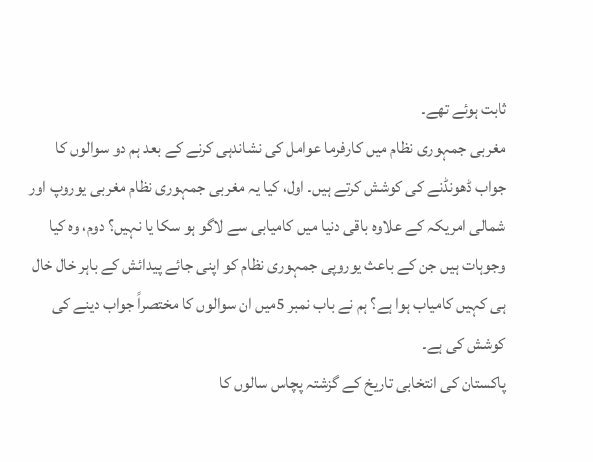ثابت ہوئے تھے۔
مغربی جمہوری نظام میں کارفرما عوامل کی نشاندہی کرنے کے بعد ہم دو سوالوں کا جواب ڈھونڈنے کی کوشش کرتے ہیں۔ اول، کیا یہ مغربی جمہوری نظام مغربی یوروپ اور شمالی امریکہ کے علاوہ باقی دنیا میں کامیابی سے لاگو ہو سکا یا نہیں؟ دوم، وہ کیا وجوہات ہیں جن کے باعث یوروپی جمہوری نظام کو اپنی جائے پیدائش کے باہر خال خال ہی کہیں کامیاب ہوا ہے؟ ہم نے باب نمبر 5میں ان سوالوں کا مختصراً جواب دینے کی کوشش کی ہے۔
پاکستان کی انتخابی تاریخ کے گزشتہ پچاس سالوں کا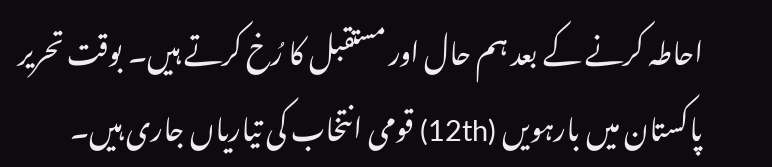احاطہ کرنے کے بعد ہم حال اور مستقبل کا رُخ کرتے ہیں۔ بوقت تحریر پاکستان میں بارہویں (12th) قومی انتخاب کی تیاریاں جاری ہیں۔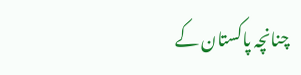چنانچہ پاکستان کے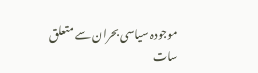موجودہ سیاسی بحران سے متعلق سات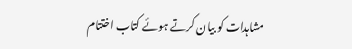مشاہدات کو بیان کرتے ہوئے کتاب اختتام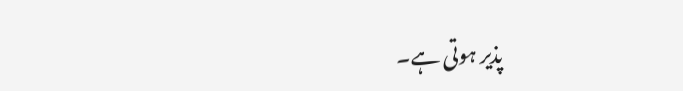پذیر ہوتی ہے۔